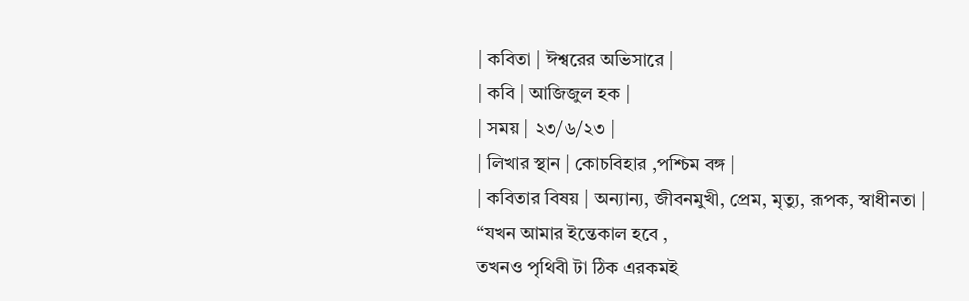| কবিতা | ঈশ্বরের অভিসারে |
| কবি | আজিজুল হক |
| সময় | ২৩/৬/২৩ |
| লিখার স্থান | কোচবিহার ,পশ্চিম বঙ্গ |
| কবিতার বিষয় | অন্যান্য, জীবনমুখী, প্রেম, মৃত্যু, রূপক, স্বাধীনতা |
“যখন আমার ইন্তেকাল হবে ,
তখনও পৃথিবী টা ঠিক এরকমই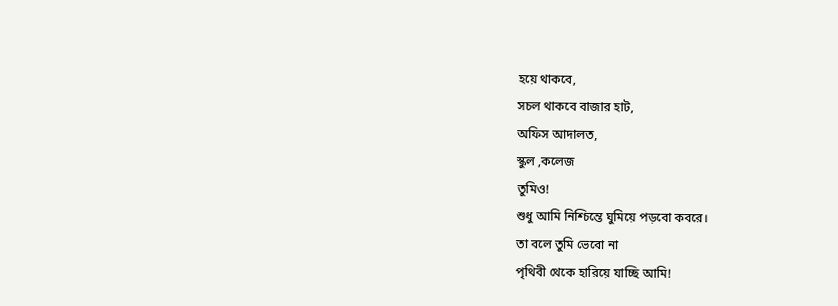হয়ে থাকবে,
সচল থাকবে বাজার হাট,
অফিস আদালত,
স্কুল ,কলেজ
তুমিও!
শুধু আমি নিশ্চিন্তে ঘুমিয়ে পড়বো কবরে।
তা বলে তুমি ভেবো না
পৃথিবী থেকে হারিয়ে যাচ্ছি আমি!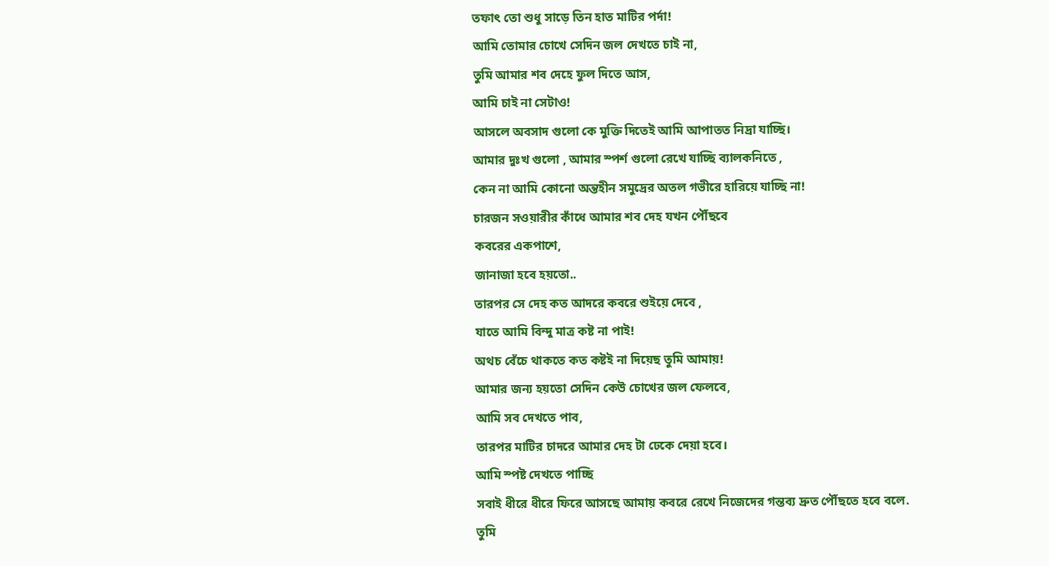তফাৎ তো শুধু সাড়ে তিন হাত মাটির পর্দা!
আমি তোমার চোখে সেদিন জল দেখতে চাই না,
তুমি আমার শব দেহে ফুল দিতে আস,
আমি চাই না সেটাও!
আসলে অবসাদ গুলো কে মুক্তি দিতেই আমি আপাতত নিদ্রা যাচ্ছি।
আমার দুঃখ গুলো , আমার স্পর্শ গুলো রেখে যাচ্ছি ব্যালকনিতে ,
কেন না আমি কোনো অন্তহীন সমুদ্রের অতল গভীরে হারিয়ে যাচ্ছি না!
চারজন সওয়ারীর কাঁধে আমার শব দেহ যখন পৌঁছবে
কবরের একপাশে,
জানাজা হবে হয়তো..
তারপর সে দেহ কত আদরে কবরে শুইয়ে দেবে ,
যাতে আমি বিন্দু মাত্র কষ্ট না পাই!
অথচ বেঁচে থাকতে কত কষ্টই না দিয়েছ তুমি আমায়!
আমার জন্য হয়তো সেদিন কেউ চোখের জল ফেলবে,
আমি সব দেখতে পাব,
তারপর মাটির চাদরে আমার দেহ টা ঢেকে দেয়া হবে।
আমি স্পষ্ট দেখতে পাচ্ছি
সবাই ধীরে ধীরে ফিরে আসছে আমায় কবরে রেখে নিজেদের গন্তব্য দ্রুত পৌঁছতে হবে বলে.
তুমি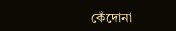কেঁদোনা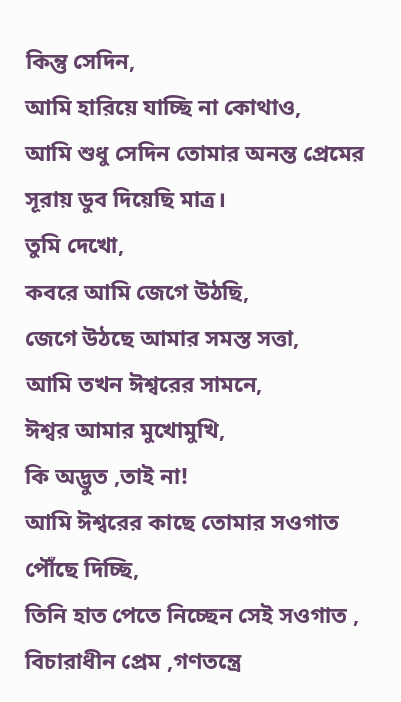কিন্তু সেদিন,
আমি হারিয়ে যাচ্ছি না কোথাও,
আমি শুধু সেদিন তোমার অনন্ত প্রেমের সূরায় ডুব দিয়েছি মাত্র।
তুমি দেখো,
কবরে আমি জেগে উঠছি,
জেগে উঠছে আমার সমস্ত সত্তা,
আমি তখন ঈশ্বরের সামনে,
ঈশ্বর আমার মুখোমুখি,
কি অদ্ভুত ,তাই না!
আমি ঈশ্বরের কাছে তোমার সওগাত পৌঁছে দিচ্ছি,
তিনি হাত পেতে নিচ্ছেন সেই সওগাত ,
বিচারাধীন প্রেম ,গণতন্ত্রে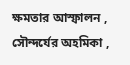ক্ষমতার আস্ফালন ,
সৌন্দর্যের অহমিকা ,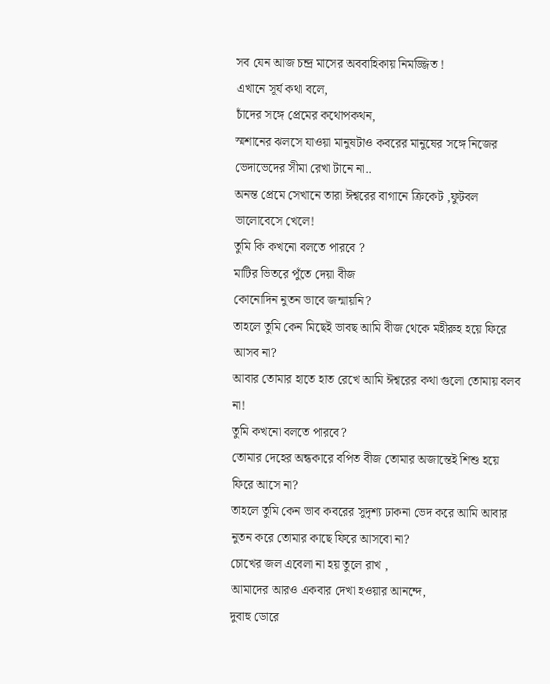সব যেন আজ চন্দ্র মাসের অববাহিকায় নিমজ্জিত !
এখানে সূর্য কথা বলে,
চাঁদের সঙ্গে প্রেমের কথোপকথন,
স্মশানের ঝলসে যাওয়া মানুষটাও কবরের মানুষের সঙ্গে নিজের ভেদাভেদের সীমা রেখা টানে না..
অনন্ত প্রেমে সেখানে তারা ঈশ্বরের বাগানে ক্রিকেট ,ফুটবল ভালোবেসে খেলে!
তুমি কি কখনো বলতে পারবে ?
মাটির ভিতরে পুঁতে দেয়া বীজ
কোনোদিন নুতন ভাবে জন্মায়নি?
তাহলে তুমি কেন মিছেই ভাবছ আমি বীজ থেকে মহীরুহ হয়ে ফিরে আসব না?
আবার তোমার হাতে হাত রেখে আমি ঈশ্বরের কথা গুলো তোমায় বলব না!
তুমি কখনো বলতে পারবে?
তোমার দেহের অন্ধকারে বপিত বীজ তোমার অজান্তেই শিশু হয়ে ফিরে আসে না?
তাহলে তুমি কেন ভাব কবরের সুদৃশ্য ঢাকনা ভেদ করে আমি আবার নুতন করে তোমার কাছে ফিরে আসবো না?
চোখের জল এবেলা না হয় তুলে রাখ ,
আমাদের আরও একবার দেখা হওয়ার আনন্দে,
দুবাহু ডোরে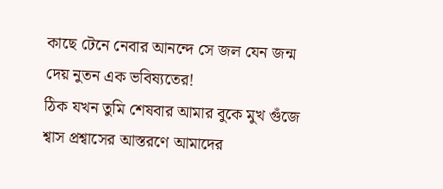কাছে টেনে নেবার আনন্দে সে জল যেন জন্ম দেয় নুতন এক ভবিষ্যতের!
ঠিক যখন তুমি শেষবার আমার বুকে মুখ গুঁজে শ্বাস প্রশ্বাসের আস্তরণে আমাদের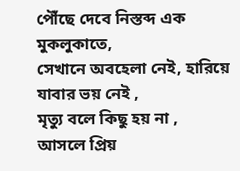পৌঁছে দেবে নিস্তব্দ এক মুকলুকাতে,
সেখানে অবহেলা নেই, হারিয়ে যাবার ভয় নেই ,
মৃত্যু বলে কিছু হয় না ,
আসলে প্রিয়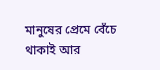মানুষের প্রেমে বেঁচে থাকাই আর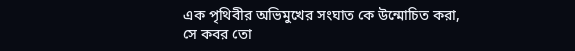এক পৃথিবীর অভিমুখের সংঘাত কে উন্মোচিত করা,
সে কবর তো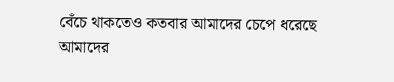বেঁচে থাকতেও কতবার আমাদের চেপে ধরেছে আমাদের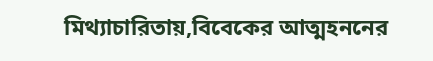মিথ্যাচারিতায়,বিবেকের আত্মহননের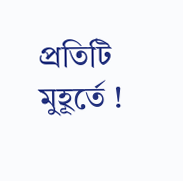প্রতিটি মুহূর্তে !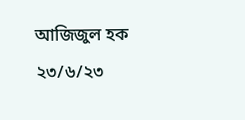আজিজুল হক
২৩/৬/২৩